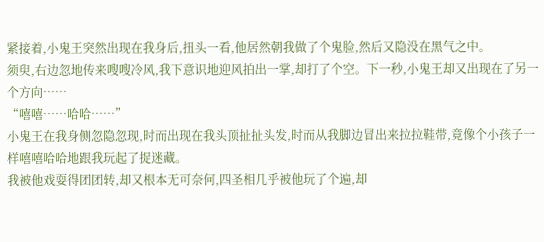紧接着,小鬼王突然出现在我身后,扭头一看,他居然朝我做了个鬼脸,然后又隐没在黑气之中。
须臾,右边忽地传来嗖嗖冷风,我下意识地迎风拍出一掌,却打了个空。下一秒,小鬼王却又出现在了另一个方向……
“嘻嘻……哈哈……”
小鬼王在我身侧忽隐忽现,时而出现在我头顶扯扯头发,时而从我脚边冒出来拉拉鞋带,竟像个小孩子一样嘻嘻哈哈地跟我玩起了捉迷藏。
我被他戏耍得团团转,却又根本无可奈何,四圣相几乎被他玩了个遍,却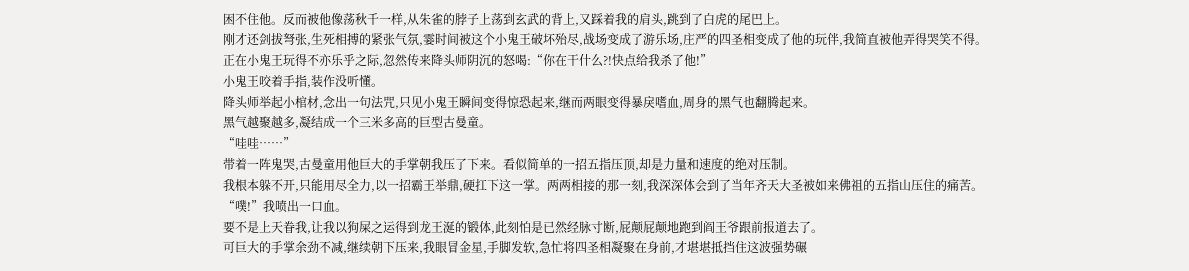困不住他。反而被他像荡秋千一样,从朱雀的脖子上荡到玄武的背上,又踩着我的肩头,跳到了白虎的尾巴上。
刚才还剑拔弩张,生死相搏的紧张气氛,霎时间被这个小鬼王破坏殆尽,战场变成了游乐场,庄严的四圣相变成了他的玩伴,我简直被他弄得哭笑不得。
正在小鬼王玩得不亦乐乎之际,忽然传来降头师阴沉的怒喝:“你在干什么?!快点给我杀了他!”
小鬼王咬着手指,装作没听懂。
降头师举起小棺材,念出一句法咒,只见小鬼王瞬间变得惊恐起来,继而两眼变得暴戾嗜血,周身的黑气也翻腾起来。
黑气越聚越多,凝结成一个三米多高的巨型古曼童。
“哇哇……”
带着一阵鬼哭,古曼童用他巨大的手掌朝我压了下来。看似简单的一招五指压顶,却是力量和速度的绝对压制。
我根本躲不开,只能用尽全力,以一招霸王举鼎,硬扛下这一掌。两两相接的那一刻,我深深体会到了当年齐天大圣被如来佛祖的五指山压住的痛苦。
“噗!”我喷出一口血。
要不是上天眷我,让我以狗屎之运得到龙王涎的锻体,此刻怕是已然经脉寸断,屁颠屁颠地跑到阎王爷跟前报道去了。
可巨大的手掌余劲不减,继续朝下压来,我眼冒金星,手脚发软,急忙将四圣相凝聚在身前,才堪堪抵挡住这波强势碾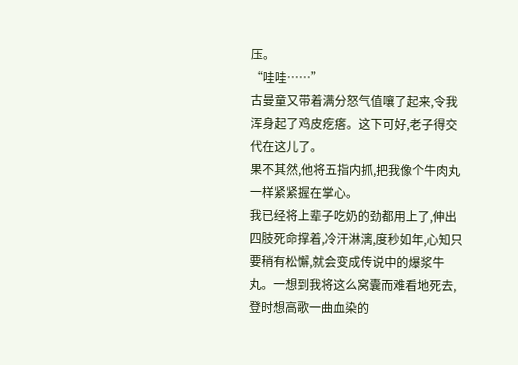压。
“哇哇……”
古曼童又带着满分怒气值嚷了起来,令我浑身起了鸡皮疙瘩。这下可好,老子得交代在这儿了。
果不其然,他将五指内抓,把我像个牛肉丸一样紧紧握在掌心。
我已经将上辈子吃奶的劲都用上了,伸出四肢死命撑着,冷汗淋漓,度秒如年,心知只要稍有松懈,就会变成传说中的爆浆牛丸。一想到我将这么窝囊而难看地死去,登时想高歌一曲血染的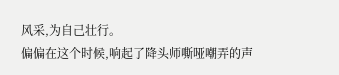风采,为自己壮行。
偏偏在这个时候,响起了降头师嘶哑嘲弄的声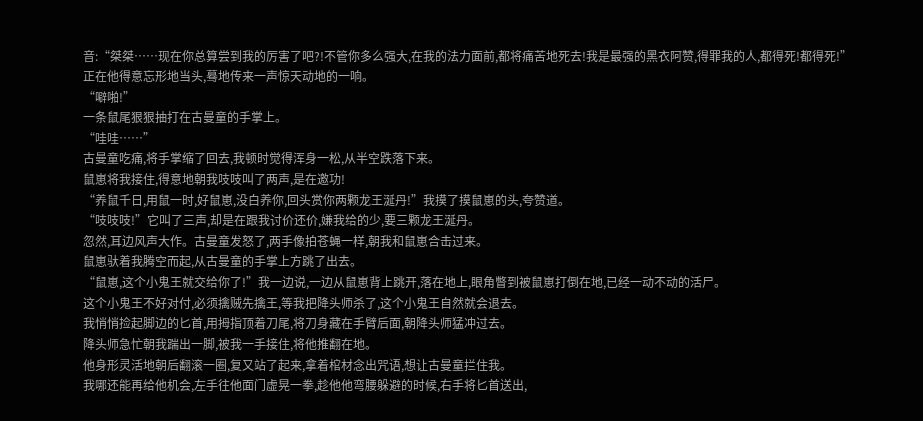音:“桀桀……现在你总算尝到我的厉害了吧?!不管你多么强大,在我的法力面前,都将痛苦地死去!我是最强的黑衣阿赞,得罪我的人,都得死!都得死!”
正在他得意忘形地当头,蓦地传来一声惊天动地的一响。
“噼啪!”
一条鼠尾狠狠抽打在古曼童的手掌上。
“哇哇……”
古曼童吃痛,将手掌缩了回去,我顿时觉得浑身一松,从半空跌落下来。
鼠崽将我接住,得意地朝我吱吱叫了两声,是在邀功!
“养鼠千日,用鼠一时,好鼠崽,没白养你,回头赏你两颗龙王涎丹!”我摸了摸鼠崽的头,夸赞道。
“吱吱吱!”它叫了三声,却是在跟我讨价还价,嫌我给的少,要三颗龙王涎丹。
忽然,耳边风声大作。古曼童发怒了,两手像拍苍蝇一样,朝我和鼠崽合击过来。
鼠崽驮着我腾空而起,从古曼童的手掌上方跳了出去。
“鼠崽,这个小鬼王就交给你了!”我一边说,一边从鼠崽背上跳开,落在地上,眼角瞥到被鼠崽打倒在地,已经一动不动的活尸。
这个小鬼王不好对付,必须擒贼先擒王,等我把降头师杀了,这个小鬼王自然就会退去。
我悄悄捡起脚边的匕首,用拇指顶着刀尾,将刀身藏在手臂后面,朝降头师猛冲过去。
降头师急忙朝我踹出一脚,被我一手接住,将他推翻在地。
他身形灵活地朝后翻滚一圈,复又站了起来,拿着棺材念出咒语,想让古曼童拦住我。
我哪还能再给他机会,左手往他面门虚晃一拳,趁他他弯腰躲避的时候,右手将匕首送出,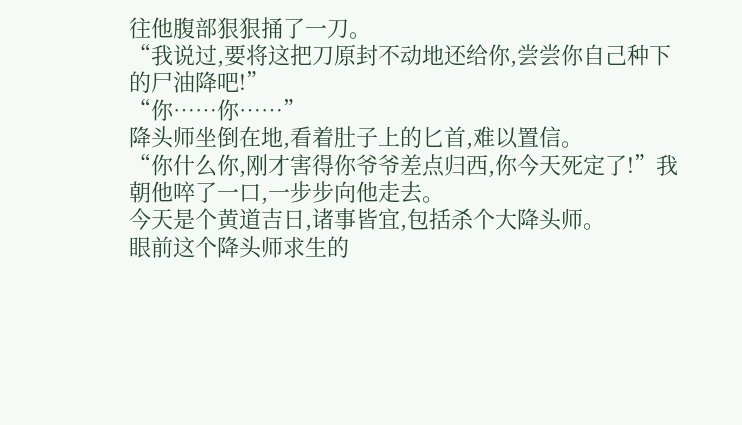往他腹部狠狠捅了一刀。
“我说过,要将这把刀原封不动地还给你,尝尝你自己种下的尸油降吧!”
“你……你……”
降头师坐倒在地,看着肚子上的匕首,难以置信。
“你什么你,刚才害得你爷爷差点归西,你今天死定了!”我朝他啐了一口,一步步向他走去。
今天是个黄道吉日,诸事皆宜,包括杀个大降头师。
眼前这个降头师求生的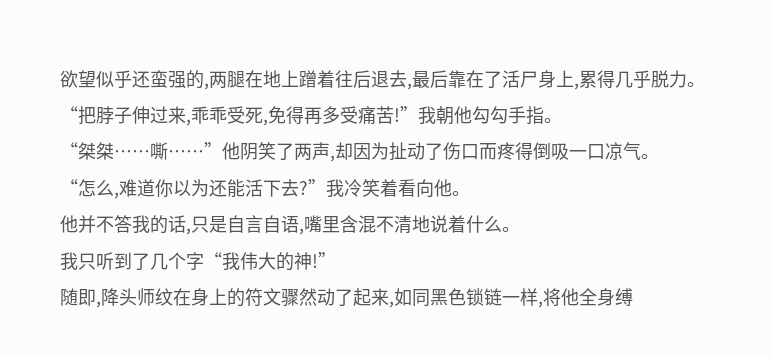欲望似乎还蛮强的,两腿在地上蹭着往后退去,最后靠在了活尸身上,累得几乎脱力。
“把脖子伸过来,乖乖受死,免得再多受痛苦!”我朝他勾勾手指。
“桀桀……嘶……”他阴笑了两声,却因为扯动了伤口而疼得倒吸一口凉气。
“怎么,难道你以为还能活下去?”我冷笑着看向他。
他并不答我的话,只是自言自语,嘴里含混不清地说着什么。
我只听到了几个字“我伟大的神!”
随即,降头师纹在身上的符文骤然动了起来,如同黑色锁链一样,将他全身缚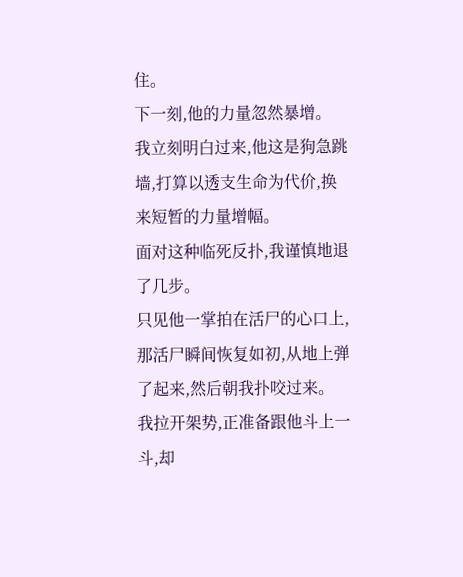住。
下一刻,他的力量忽然暴增。
我立刻明白过来,他这是狗急跳墙,打算以透支生命为代价,换来短暂的力量增幅。
面对这种临死反扑,我谨慎地退了几步。
只见他一掌拍在活尸的心口上,那活尸瞬间恢复如初,从地上弹了起来,然后朝我扑咬过来。
我拉开架势,正准备跟他斗上一斗,却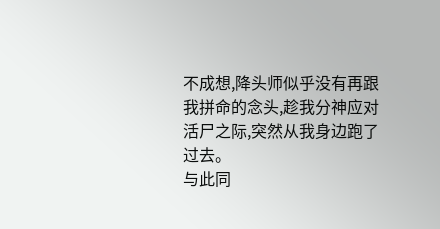不成想,降头师似乎没有再跟我拼命的念头,趁我分神应对活尸之际,突然从我身边跑了过去。
与此同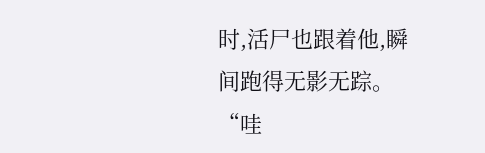时,活尸也跟着他,瞬间跑得无影无踪。
“哇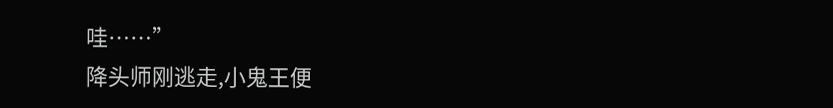哇……”
降头师刚逃走,小鬼王便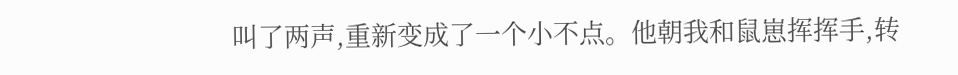叫了两声,重新变成了一个小不点。他朝我和鼠崽挥挥手,转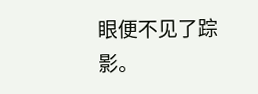眼便不见了踪影。